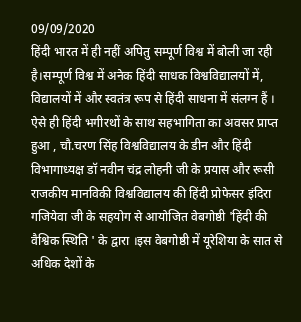09/09/2020
हिंदी भारत में ही नहीं अपितु सम्पूर्ण विश्व में बोली जा रही है।सम्पूर्ण विश्व में अनेक हिंदी साधक विश्वविद्यालयों में, विद्यालयों में और स्वतंत्र रूप से हिंदी साधना में संलग्न हैं । ऐसे ही हिंदी भगीरथों के साथ सहभागिता का अवसर प्राप्त हुआ , चौ.चरण सिंह विश्वविद्यालय के डीन और हिंदी विभागाध्यक्ष डॉ नवीन चंद्र लोहनी जी के प्रयास और रूसी राजकीय मानविकी विश्वविद्यालय की हिंदी प्रोफेसर इंदिरा गजियेवा जी के सहयोग से आयोजित वेबगोष्ठी 'हिंदी की वैश्विक स्थिति ' के द्वारा ।इस वेबगोष्ठी में यूरेशिया के सात से अधिक देशों के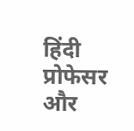हिंदी प्रोफेसर और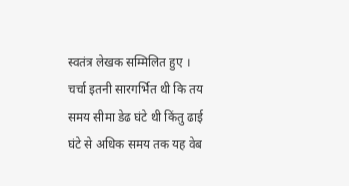स्वतंत्र लेखक सम्मिलित हुए । चर्चा इतनी सारगर्भित थी कि तय समय सीमा डेढ घंटे थी किंतु ढाई घंटे से अधिक समय तक यह वेब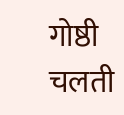गोष्ठी चलती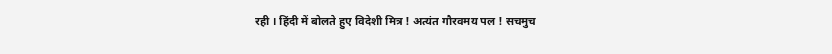रही । हिंदी में बोलते हुए विदेशी मित्र ! अत्यंत गौरवमय पल ! सचमुच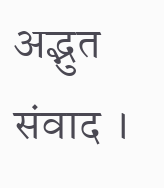अद्भुत संवाद ।